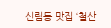신림동 맛집 ‘철산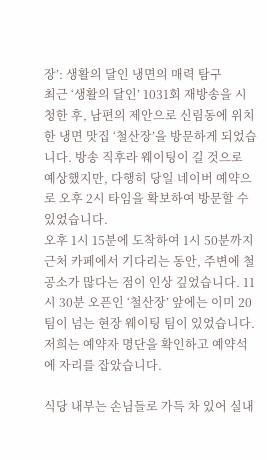장’: 생활의 달인 냉면의 매력 탐구
최근 ‘생활의 달인’ 1031회 재방송을 시청한 후, 남편의 제안으로 신림동에 위치한 냉면 맛집 ‘철산장’을 방문하게 되었습니다. 방송 직후라 웨이팅이 길 것으로 예상했지만, 다행히 당일 네이버 예약으로 오후 2시 타임을 확보하여 방문할 수 있었습니다.
오후 1시 15분에 도착하여 1시 50분까지 근처 카페에서 기다리는 동안, 주변에 철공소가 많다는 점이 인상 깊었습니다. 11시 30분 오픈인 ‘철산장’ 앞에는 이미 20팀이 넘는 현장 웨이팅 팀이 있었습니다. 저희는 예약자 명단을 확인하고 예약석에 자리를 잡았습니다.

식당 내부는 손님들로 가득 차 있어 실내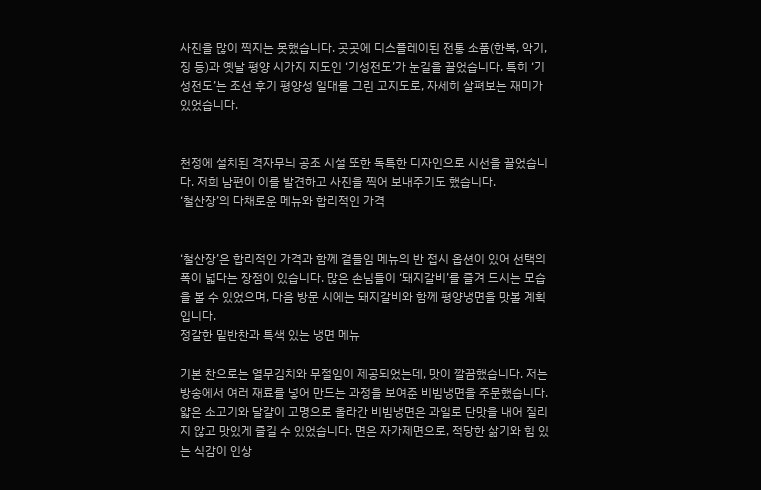사진을 많이 찍지는 못했습니다. 곳곳에 디스플레이된 전통 소품(한복, 악기, 징 등)과 옛날 평양 시가지 지도인 ‘기성전도’가 눈길을 끌었습니다. 특히 ‘기성전도’는 조선 후기 평양성 일대를 그린 고지도로, 자세히 살펴보는 재미가 있었습니다.


천정에 설치된 격자무늬 공조 시설 또한 독특한 디자인으로 시선을 끌었습니다. 저희 남편이 이를 발견하고 사진을 찍어 보내주기도 했습니다.
‘철산장’의 다채로운 메뉴와 합리적인 가격


‘철산장’은 합리적인 가격과 함께 곁들임 메뉴의 반 접시 옵션이 있어 선택의 폭이 넓다는 장점이 있습니다. 많은 손님들이 ‘돼지갈비’를 즐겨 드시는 모습을 볼 수 있었으며, 다음 방문 시에는 돼지갈비와 함께 평양냉면을 맛볼 계획입니다.
정갈한 밑반찬과 특색 있는 냉면 메뉴

기본 찬으로는 열무김치와 무절임이 제공되었는데, 맛이 깔끔했습니다. 저는 방송에서 여러 재료를 넣어 만드는 과정을 보여준 비빔냉면을 주문했습니다. 얇은 소고기와 달걀이 고명으로 올라간 비빔냉면은 과일로 단맛을 내어 질리지 않고 맛있게 즐길 수 있었습니다. 면은 자가제면으로, 적당한 삶기와 힘 있는 식감이 인상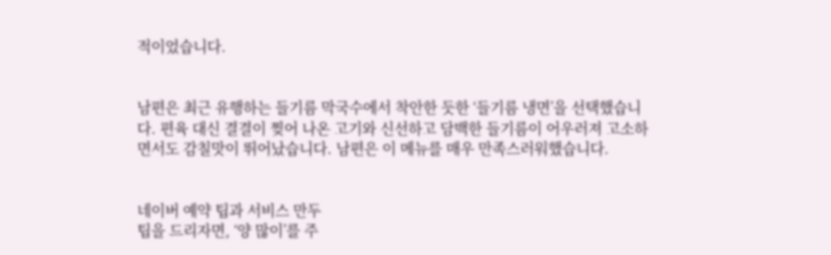적이었습니다.


남편은 최근 유행하는 들기름 막국수에서 착안한 듯한 ‘들기름 냉면’을 선택했습니다. 편육 대신 결결이 찢어 나온 고기와 신선하고 담백한 들기름이 어우러져 고소하면서도 감칠맛이 뛰어났습니다. 남편은 이 메뉴를 매우 만족스러워했습니다.


네이버 예약 팁과 서비스 만두
팁을 드리자면, ‘양 많이’를 주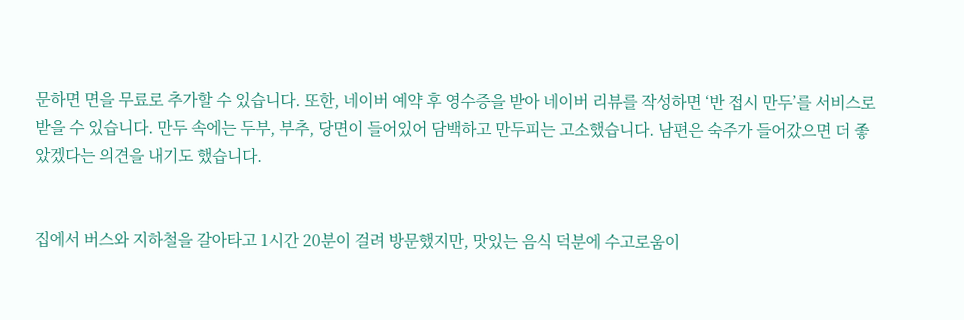문하면 면을 무료로 추가할 수 있습니다. 또한, 네이버 예약 후 영수증을 받아 네이버 리뷰를 작성하면 ‘반 접시 만두’를 서비스로 받을 수 있습니다. 만두 속에는 두부, 부추, 당면이 들어있어 담백하고 만두피는 고소했습니다. 남편은 숙주가 들어갔으면 더 좋았겠다는 의견을 내기도 했습니다.


집에서 버스와 지하철을 갈아타고 1시간 20분이 걸려 방문했지만, 맛있는 음식 덕분에 수고로움이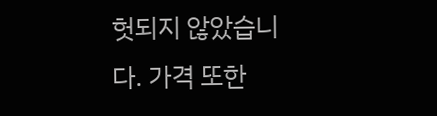헛되지 않았습니다. 가격 또한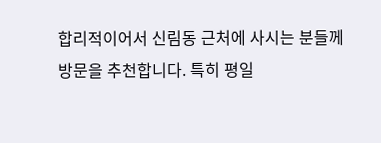합리적이어서 신림동 근처에 사시는 분들께 방문을 추천합니다. 특히 평일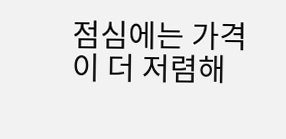점심에는 가격이 더 저렴해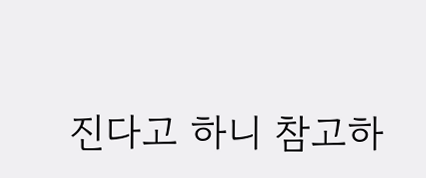진다고 하니 참고하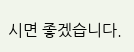시면 좋겠습니다.